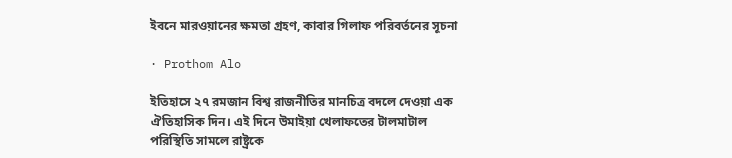ইবনে মারওয়ানের ক্ষমতা গ্রহণ, কাবার গিলাফ পরিবর্তনের সূচনা

· Prothom Alo

ইতিহাসে ২৭ রমজান বিশ্ব রাজনীতির মানচিত্র বদলে দেওয়া এক ঐতিহাসিক দিন। এই দিনে উমাইয়া খেলাফতের টালমাটাল পরিস্থিতি সামলে রাষ্ট্রকে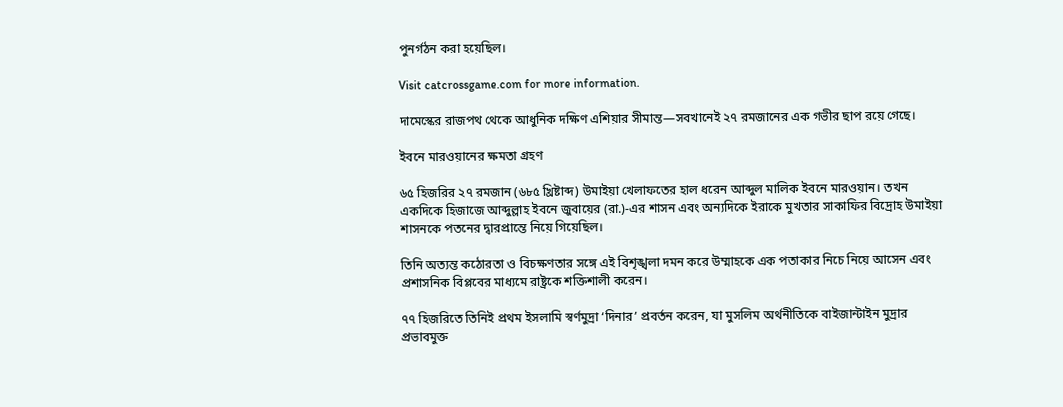পুনর্গঠন করা হয়েছিল।

Visit catcrossgame.com for more information.

দামেস্কের রাজপথ থেকে আধুনিক দক্ষিণ এশিয়ার সীমান্ত—সবখানেই ২৭ রমজানের এক গভীর ছাপ রয়ে গেছে।

ইবনে মারওয়ানের ক্ষমতা গ্রহণ

৬৫ হিজরির ২৭ রমজান (৬৮৫ খ্রিষ্টাব্দ) উমাইয়া খেলাফতের হাল ধরেন আব্দুল মালিক ইবনে মারওয়ান। তখন একদিকে হিজাজে আব্দুল্লাহ ইবনে জুবায়ের (রা.)-এর শাসন এবং অন্যদিকে ইরাকে মুখতার সাকাফির বিদ্রোহ উমাইয়া শাসনকে পতনের দ্বারপ্রান্তে নিয়ে গিয়েছিল।

তিনি অত্যন্ত কঠোরতা ও বিচক্ষণতার সঙ্গে এই বিশৃঙ্খলা দমন করে উম্মাহকে এক পতাকার নিচে নিয়ে আসেন এবং প্রশাসনিক বিপ্লবের মাধ্যমে রাষ্ট্রকে শক্তিশালী করেন।

৭৭ হিজরিতে তিনিই প্রথম ইসলামি স্বর্ণমুদ্রা ‘দিনার’ প্রবর্তন করেন, যা মুসলিম অর্থনীতিকে বাইজান্টাইন মুদ্রার প্রভাবমুক্ত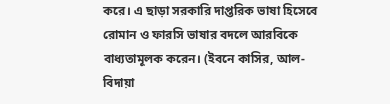করে। এ ছাড়া সরকারি দাপ্তরিক ভাষা হিসেবে রোমান ও ফারসি ভাষার বদলে আরবিকে বাধ্যতামূলক করেন। (ইবনে কাসির, আল-বিদায়া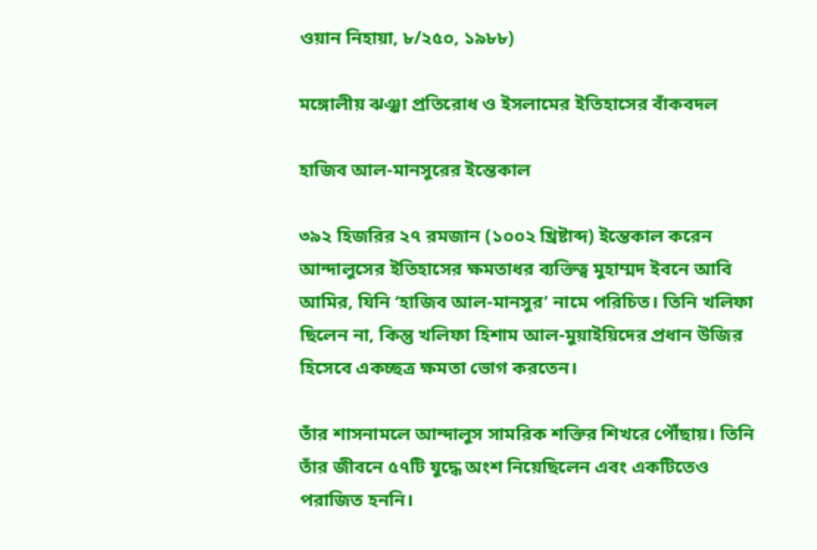ওয়ান নিহায়া, ৮/২৫০, ১৯৮৮)

মঙ্গোলীয় ঝঞ্ঝা প্রতিরোধ ও ইসলামের ইতিহাসের বাঁকবদল

হাজিব আল-মানসুরের ইন্তেকাল

৩৯২ হিজরির ২৭ রমজান (১০০২ খ্রিষ্টাব্দ) ইন্তেকাল করেন আন্দালুসের ইতিহাসের ক্ষমতাধর ব্যক্তিত্ব মুহাম্মদ ইবনে আবি আমির, যিনি ‘হাজিব আল-মানসুর’ নামে পরিচিত। তিনি খলিফা ছিলেন না, কিন্তু খলিফা হিশাম আল-মুয়াইয়িদের প্রধান উজির হিসেবে একচ্ছত্র ক্ষমতা ভোগ করতেন।

তাঁর শাসনামলে আন্দালুস সামরিক শক্তির শিখরে পৌঁছায়। তিনি তাঁর জীবনে ৫৭টি যুদ্ধে অংশ নিয়েছিলেন এবং একটিতেও পরাজিত হননি।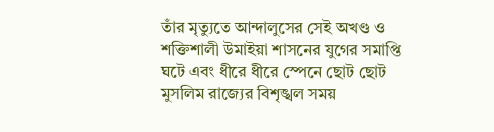তাঁর মৃত্যুতে আন্দালুসের সেই অখণ্ড ও শক্তিশালী উমাইয়া শাসনের যুগের সমাপ্তি ঘটে এবং ধীরে ধীরে স্পেনে ছোট ছোট মুসলিম রাজ্যের বিশৃঙ্খল সময়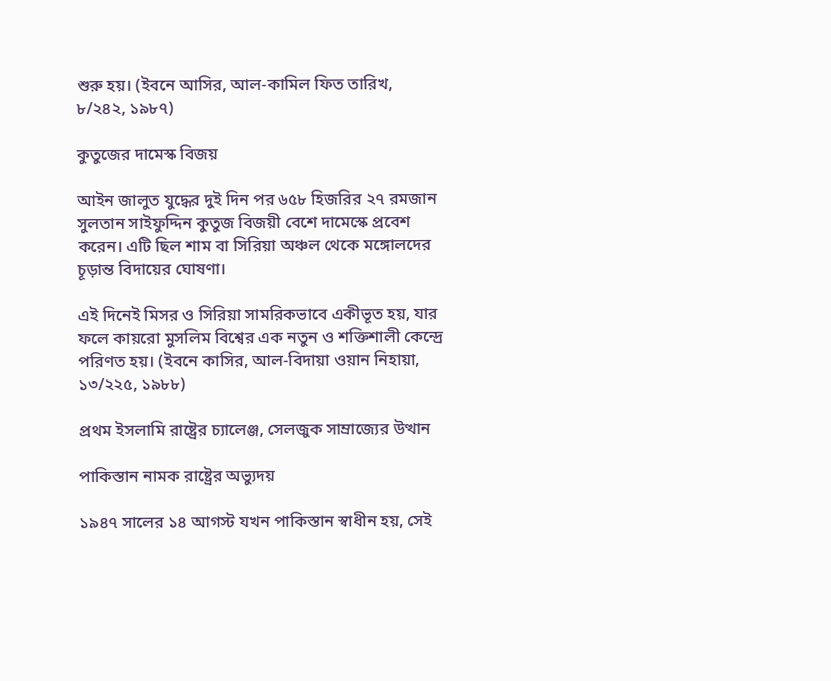শুরু হয়। (ইবনে আসির, আল-কামিল ফিত তারিখ, ৮/২৪২, ১৯৮৭)

কুতুজের দামেস্ক বিজয়

আইন জালুত যুদ্ধের দুই দিন পর ৬৫৮ হিজরির ২৭ রমজান সুলতান সাইফুদ্দিন কুতুজ বিজয়ী বেশে দামেস্কে প্রবেশ করেন। এটি ছিল শাম বা সিরিয়া অঞ্চল থেকে মঙ্গোলদের চূড়ান্ত বিদায়ের ঘোষণা।

এই দিনেই মিসর ও সিরিয়া সামরিকভাবে একীভূত হয়, যার ফলে কায়রো মুসলিম বিশ্বের এক নতুন ও শক্তিশালী কেন্দ্রে পরিণত হয়। (ইবনে কাসির, আল-বিদায়া ওয়ান নিহায়া, ১৩/২২৫, ১৯৮৮)

প্রথম ইসলামি রাষ্ট্রের চ্যালেঞ্জ, সেলজুক সাম্রাজ্যের উত্থান

পাকিস্তান নামক রাষ্ট্রের অভ্যুদয়

১৯৪৭ সালের ১৪ আগস্ট যখন পাকিস্তান স্বাধীন হয়, সেই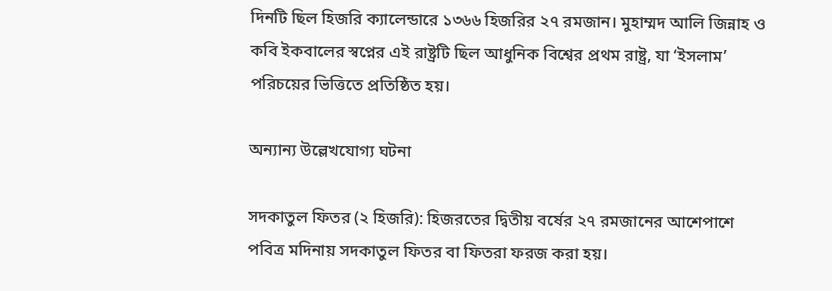দিনটি ছিল হিজরি ক্যালেন্ডারে ১৩৬৬ হিজরির ২৭ রমজান। মুহাম্মদ আলি জিন্নাহ ও কবি ইকবালের স্বপ্নের এই রাষ্ট্রটি ছিল আধুনিক বিশ্বের প্রথম রাষ্ট্র, যা ‘ইসলাম’ পরিচয়ের ভিত্তিতে প্রতিষ্ঠিত হয়।

অন্যান্য উল্লেখযোগ্য ঘটনা

সদকাতুল ফিতর (২ হিজরি): হিজরতের দ্বিতীয় বর্ষের ২৭ রমজানের আশেপাশে পবিত্র মদিনায় সদকাতুল ফিতর বা ফিতরা ফরজ করা হয়।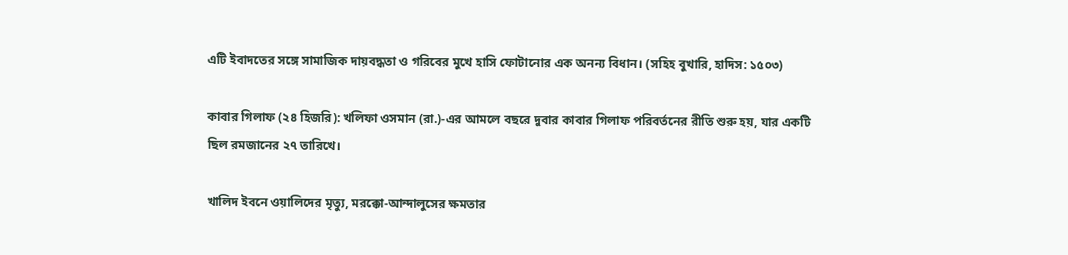এটি ইবাদতের সঙ্গে সামাজিক দায়বদ্ধতা ও গরিবের মুখে হাসি ফোটানোর এক অনন্য বিধান। (সহিহ বুখারি, হাদিস: ১৫০৩)

কাবার গিলাফ (২৪ হিজরি): খলিফা ওসমান (রা.)-এর আমলে বছরে দুবার কাবার গিলাফ পরিবর্তনের রীতি শুরু হয়, যার একটি ছিল রমজানের ২৭ তারিখে।

খালিদ ইবনে ওয়ালিদের মৃত্যু, মরক্কো-আন্দালুসের ক্ষমতার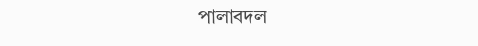পালাবদল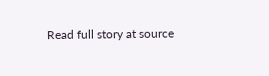Read full story at source